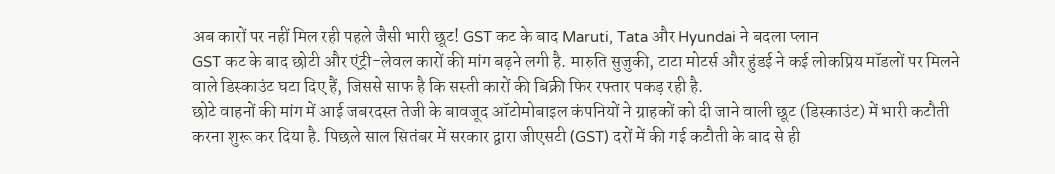अब कारों पर नहीं मिल रही पहले जैसी भारी छूट! GST कट के बाद Maruti, Tata और Hyundai ने बदला प्लान
GST कट के बाद छोटी और एंट्री-लेवल कारों की मांग बढ़ने लगी है. मारुति सुजुकी, टाटा मोटर्स और हुंडई ने कई लोकप्रिय मॉडलों पर मिलने वाले डिस्काउंट घटा दिए हैं, जिससे साफ है कि सस्ती कारों की बिक्री फिर रफ्तार पकड़ रही है.
छोटे वाहनों की मांग में आई जबरदस्त तेजी के बावजूद ऑटोमोबाइल कंपनियों ने ग्राहकों को दी जाने वाली छूट (डिस्काउंट) में भारी कटौती करना शुरू कर दिया है. पिछले साल सितंबर में सरकार द्वारा जीएसटी (GST) दरों में की गई कटौती के बाद से ही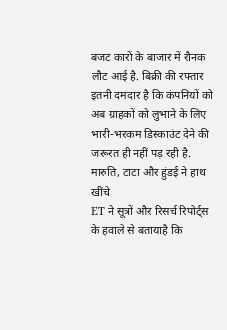बजट कारों के बाजार में रौनक लौट आई है. बिक्री की रफ्तार इतनी दमदार है कि कंपनियों को अब ग्राहकों को लुभाने के लिए भारी-भरकम डिस्काउंट देने की जरूरत ही नहीं पड़ रही है.
मारुति, टाटा और हुंडई ने हाथ खींचे
ET ने सूत्रों और रिसर्च रिपोर्ट्स के हवाले से बतायाहै कि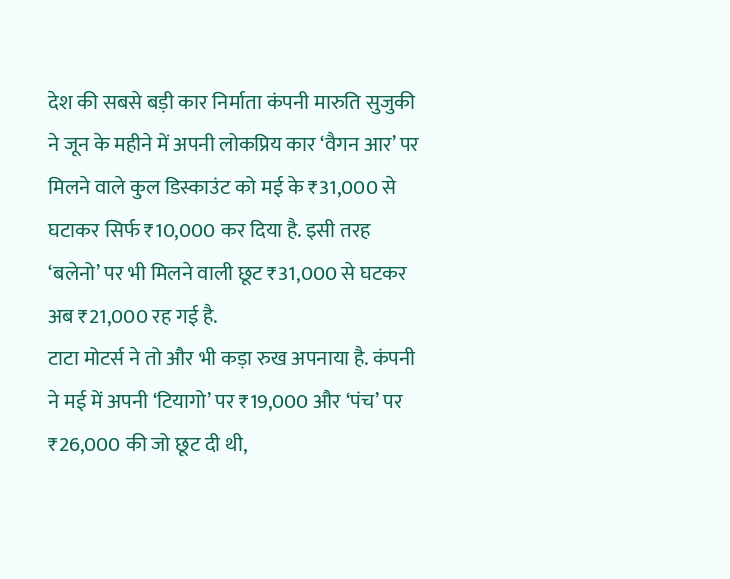देश की सबसे बड़ी कार निर्माता कंपनी मारुति सुजुकी ने जून के महीने में अपनी लोकप्रिय कार ‘वैगन आर’ पर मिलने वाले कुल डिस्काउंट को मई के ₹31,000 से घटाकर सिर्फ ₹10,000 कर दिया है. इसी तरह ‘बलेनो’ पर भी मिलने वाली छूट ₹31,000 से घटकर अब ₹21,000 रह गई है.
टाटा मोटर्स ने तो और भी कड़ा रुख अपनाया है. कंपनी ने मई में अपनी ‘टियागो’ पर ₹19,000 और ‘पंच’ पर ₹26,000 की जो छूट दी थी,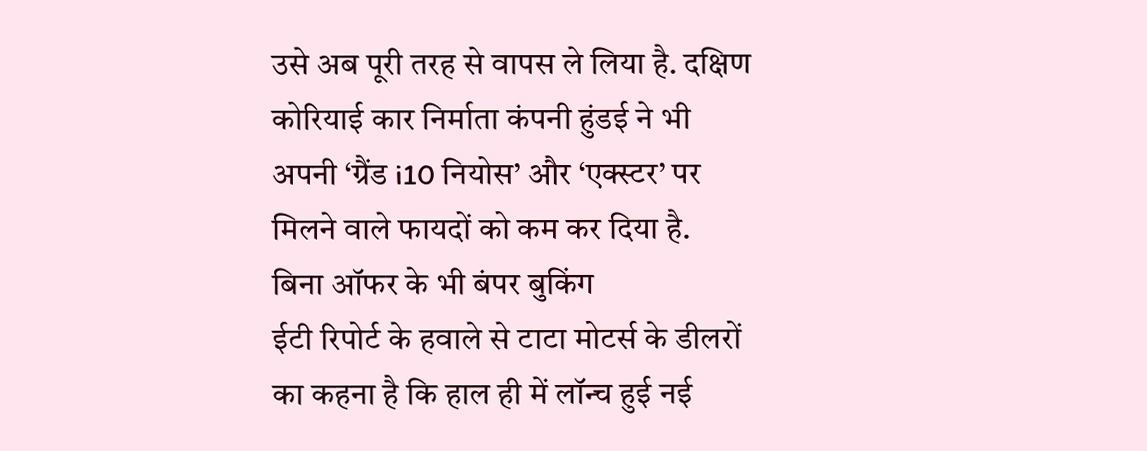उसे अब पूरी तरह से वापस ले लिया है. दक्षिण कोरियाई कार निर्माता कंपनी हुंडई ने भी अपनी ‘ग्रैंड i10 नियोस’ और ‘एक्स्टर’ पर मिलने वाले फायदों को कम कर दिया है.
बिना ऑफर के भी बंपर बुकिंग
ईटी रिपोर्ट के हवाले से टाटा मोटर्स के डीलरों का कहना है कि हाल ही में लॉन्च हुई नई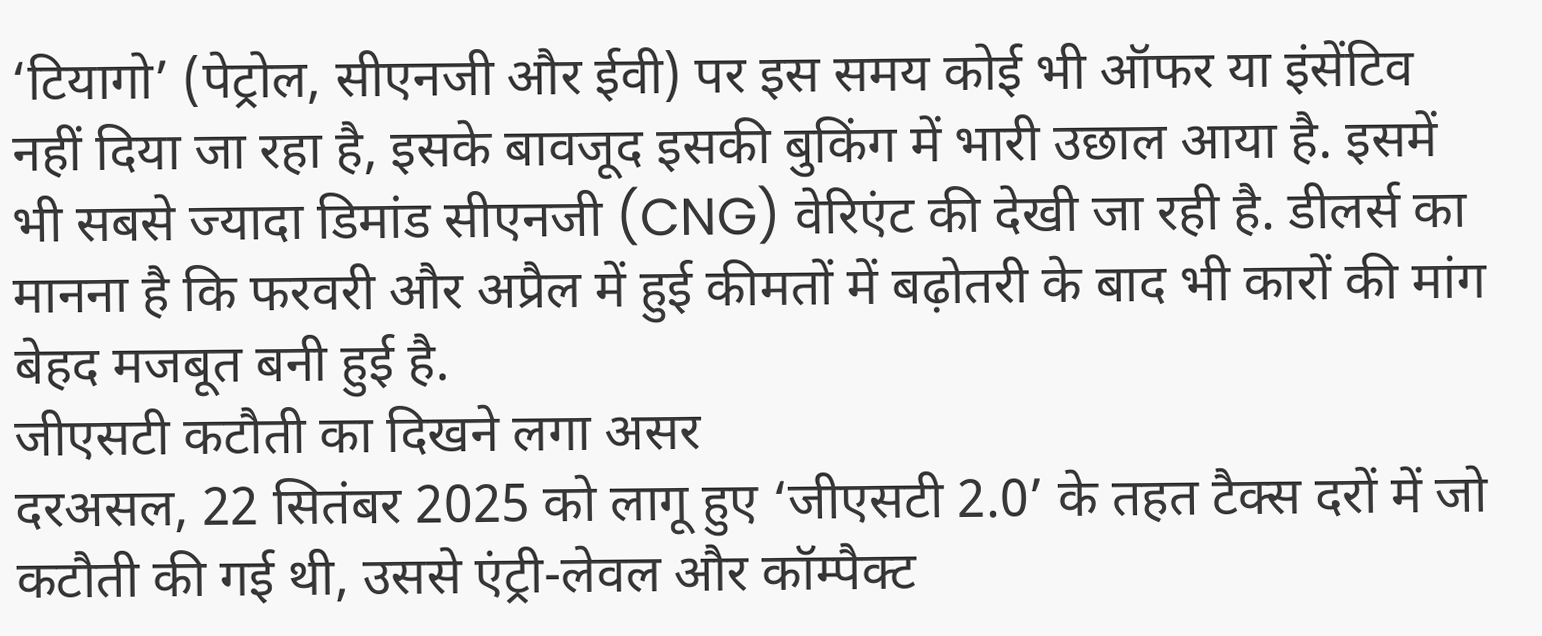‘टियागो’ (पेट्रोल, सीएनजी और ईवी) पर इस समय कोई भी ऑफर या इंसेंटिव नहीं दिया जा रहा है, इसके बावजूद इसकी बुकिंग में भारी उछाल आया है. इसमें भी सबसे ज्यादा डिमांड सीएनजी (CNG) वेरिएंट की देखी जा रही है. डीलर्स का मानना है कि फरवरी और अप्रैल में हुई कीमतों में बढ़ोतरी के बाद भी कारों की मांग बेहद मजबूत बनी हुई है.
जीएसटी कटौती का दिखने लगा असर
दरअसल, 22 सितंबर 2025 को लागू हुए ‘जीएसटी 2.0’ के तहत टैक्स दरों में जो कटौती की गई थी, उससे एंट्री-लेवल और कॉम्पैक्ट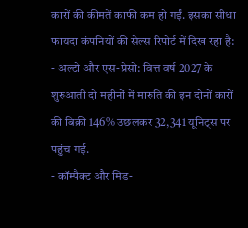कारों की कीमतें काफी कम हो गईं. इसका सीधा फायदा कंपनियों की सेल्स रिपोर्ट में दिख रहा है:
- अल्टो और एस-प्रेसो: वित्त वर्ष 2027 के शुरुआती दो महीनों में मारुति की इन दोनों कारों की बिक्री 146% उछलकर 32,341 यूनिट्स पर पहुंच गई.
- कॉम्पैक्ट और मिड-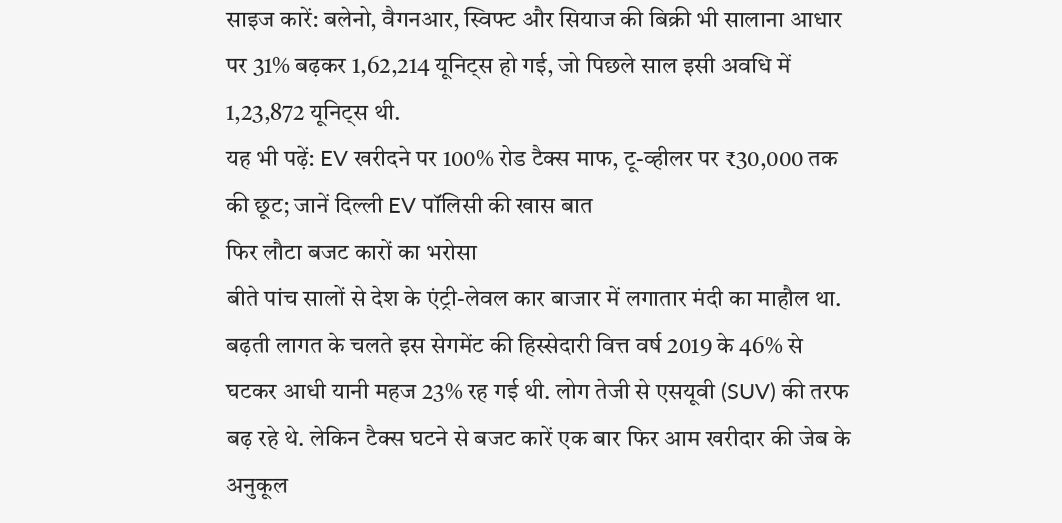साइज कारें: बलेनो, वैगनआर, स्विफ्ट और सियाज की बिक्री भी सालाना आधार पर 31% बढ़कर 1,62,214 यूनिट्स हो गई, जो पिछले साल इसी अवधि में 1,23,872 यूनिट्स थी.
यह भी पढ़ें: EV खरीदने पर 100% रोड टैक्स माफ, टू-व्हीलर पर ₹30,000 तक की छूट; जानें दिल्ली EV पॉलिसी की खास बात
फिर लौटा बजट कारों का भरोसा
बीते पांच सालों से देश के एंट्री-लेवल कार बाजार में लगातार मंदी का माहौल था. बढ़ती लागत के चलते इस सेगमेंट की हिस्सेदारी वित्त वर्ष 2019 के 46% से घटकर आधी यानी महज 23% रह गई थी. लोग तेजी से एसयूवी (SUV) की तरफ बढ़ रहे थे. लेकिन टैक्स घटने से बजट कारें एक बार फिर आम खरीदार की जेब के अनुकूल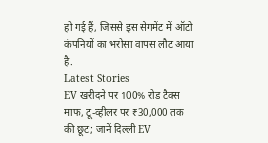हो गई हैं, जिससे इस सेगमेंट में ऑटो कंपनियों का भरोसा वापस लौट आया है.
Latest Stories
EV खरीदने पर 100% रोड टैक्स माफ, टू-व्हीलर पर ₹30,000 तक की छूट; जानें दिल्ली EV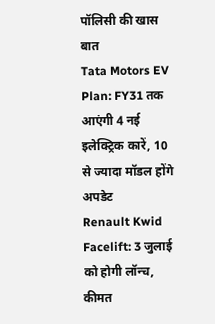पॉलिसी की खास बात
Tata Motors EV Plan: FY31 तक आएंगी 4 नई इलेक्ट्रिक कारें, 10 से ज्यादा मॉडल होंगे अपडेट
Renault Kwid Facelift: 3 जुलाई को होगी लॉन्च, कीमत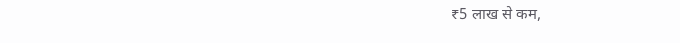₹5 लाख से कम,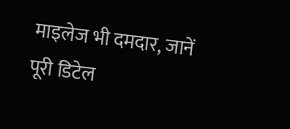माइलेज भी दमदार, जानें पूरी डिटेल